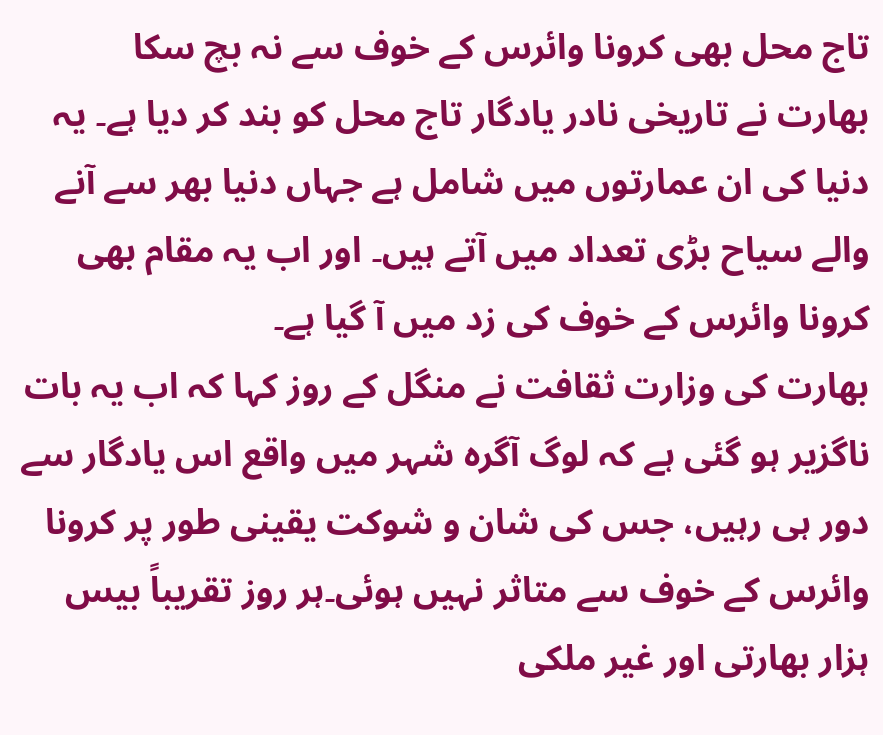تاج محل بھی کرونا وائرس کے خوف سے نہ بچ سکا
بھارت نے تاریخی نادر یادگار تاج محل کو بند کر دیا ہے۔ یہ دنیا کی ان عمارتوں میں شامل ہے جہاں دنیا بھر سے آنے والے سیاح بڑی تعداد میں آتے ہیں۔ اور اب یہ مقام بھی کرونا وائرس کے خوف کی زد میں آ گیا ہے۔
بھارت کی وزارت ثقافت نے منگل کے روز کہا کہ اب یہ بات ناگزیر ہو گئی ہے کہ لوگ آگرہ شہر میں واقع اس یادگار سے دور ہی رہیں، جس کی شان و شوکت یقینی طور پر کرونا وائرس کے خوف سے متاثر نہیں ہوئی۔ہر روز تقریباً بیس ہزار بھارتی اور غیر ملکی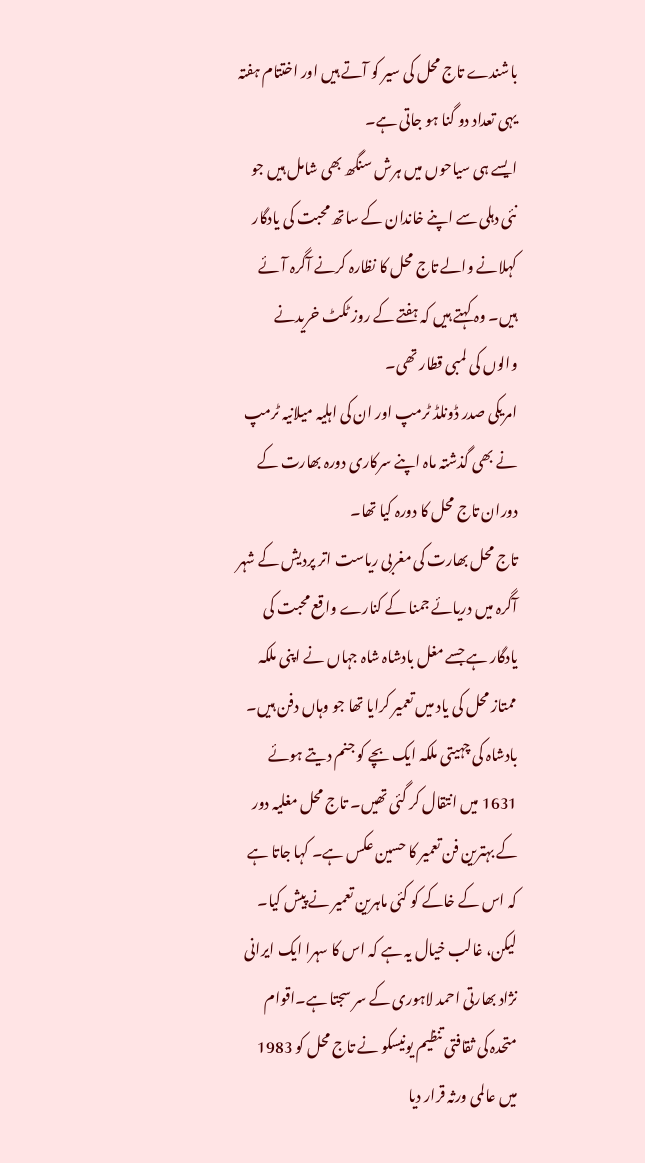باشندے تاج محل کی سیر کو آتے ہیں اور اختتام ہفتہ یہی تعداد دو گنا ہو جاتی ہے۔
ایسے ہی سیاحوں میں ہرش سنگھ بھی شامل ہیں جو نئی دہلی سے اپنے خاندان کے ساتھ محبت کی یادگار کہلانے والے تاج محل کا نظارہ کرنے آگرہ آئے ہیں۔ وہ کہتے ہیں کہ ہفتے کے روز ٹکٹ خریدنے والوں کی لمبی قطار تھی۔
امریکی صدر ڈونلڈ ٹرمپ اور ان کی اہلیہ میلانیہ ٹرمپ نے بھی گذشتہ ماہ اپنے سرکاری دورہ بھارت کے دوران تاج محل کا دورہ کیا تھا۔
تاج محل بھارت کی مغربی ریاست اتر پردیش کے شہر آگرہ میں دریائے جمنا کے کنارے واقع محبت کی یادگار ہے جسے مغل بادشاہ شاہ جہاں نے اپنی ملکہ ممتاز محل کی یاد میں تعمیر کرایا تھا جو وہاں دفن ہیں۔
بادشاہ کی چہیتی ملکہ ایک بچے کو جنم دیتے ہوئے 1631 میں انتقال کر گئی تھیں۔ تاج محل مغلیہ دور کے بہترین فن تعمیر کا حسین عکس ہے۔ کہا جاتا ہے کہ اس کے خاکے کو کئی ماہرین تعمیر نے پیش کیا۔ لیکن، غالب خیال یہ ہے کہ اس کا سہرا ایک ایرانی نژاد بھارتی احمد لاہوری کے سر سجتا ہے۔اقوام متحدہ کی ثقافتی تنظیم یونیسکو نے تاج محل کو 1983 میں عالمی ورثہ قرار دیا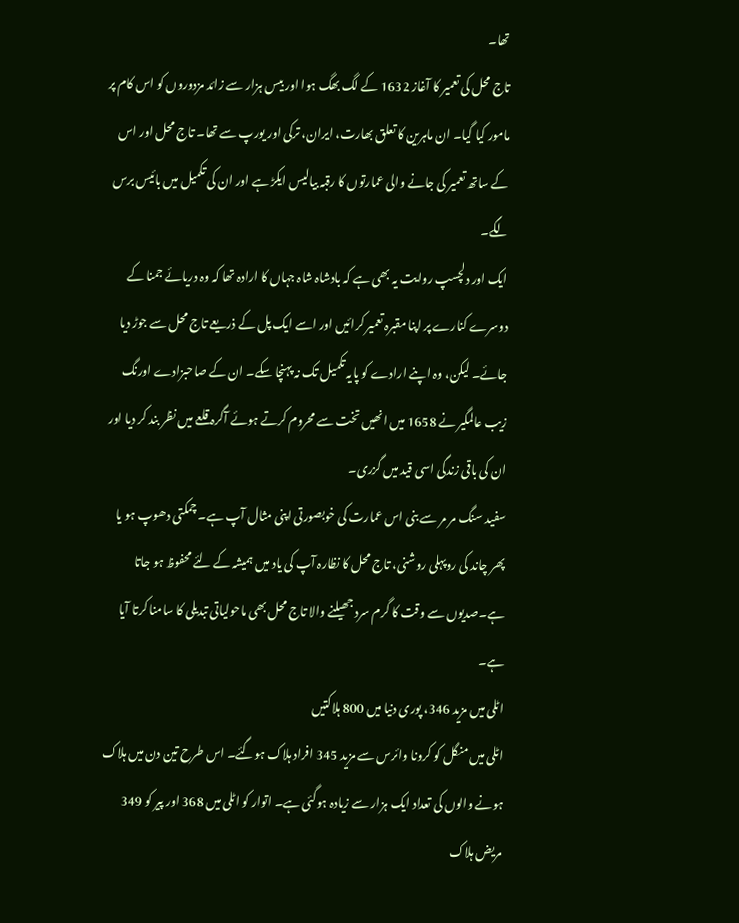تھا۔
تاج محل کی تعمیر کا آغاز 1632 کے لگ بھگ ہوا اور بیس ہزار سے زائد مزدوروں کو اس کام پر مامور کیا گیا۔ ان ماہرین کا تعلق بھارت، ایران، ترکی اور یورپ سے تھا۔ تاج محل اور اس کے ساتھ تعمیر کی جانے والی عمارتوں کا رقبہ بیالیس ایکڑ ہے اور ان کی تکمیل میں بائیس برس لگے۔
ایک اور دلچسپ روایت یہ بھی ہے کہ بادشاہ شاہ جہاں کا ارادہ تھا کہ وہ دریائے جمنا کے دوسرے کنارے پر اپنا مقبرہ تعمیر کرائیں اور اسے ایک پل کے ذریعے تاج محل سے جوڑ دیا جائے۔ لیکن، وہ اپنے ارادے کو پایہ تکمیل تک نہ پہنچا سکے۔ ان کے صاحبزادے اورنگ زیب عالمگیر نے 1658 میں انھیں تخت سے محروم کرتے ہوئے آگرہ قلعے میں نظر بند کر دیا اور ان کی باقی زندگی اسی قید میں گزری۔
سفید سنگ مر مر سے بنی اس عمارت کی خوبصورتی اپنی مثال آپ ہے۔ چمکتی دھوپ ہو یا پھر چاند کی روپہلی روشنی، تاج محل کا نظارہ آپ کی یاد میں ہمیشہ کے لئے محفوظ ہو جاتا ہے۔صدیوں سے وقت کا گرم سرد جھیلنے والا تاج محل بھی ماحولیاتی تبدیلی کا سامنا کرتا آیا ہے۔
اٹلی میں مزید 346، پوری دنیا میں 800 ہلاکتیں
اٹلی میں منگل کو کرونا وائرس سے مزید 345 افراد ہلاک ہوگئے۔ اس طرح تین دن میں ہلاک ہونے والوں کی تعداد ایک ہزار سے زیادہ ہوگئی ہے۔ اتوار کو اٹلی میں 368 اور پیر کو 349 مریض ہلاک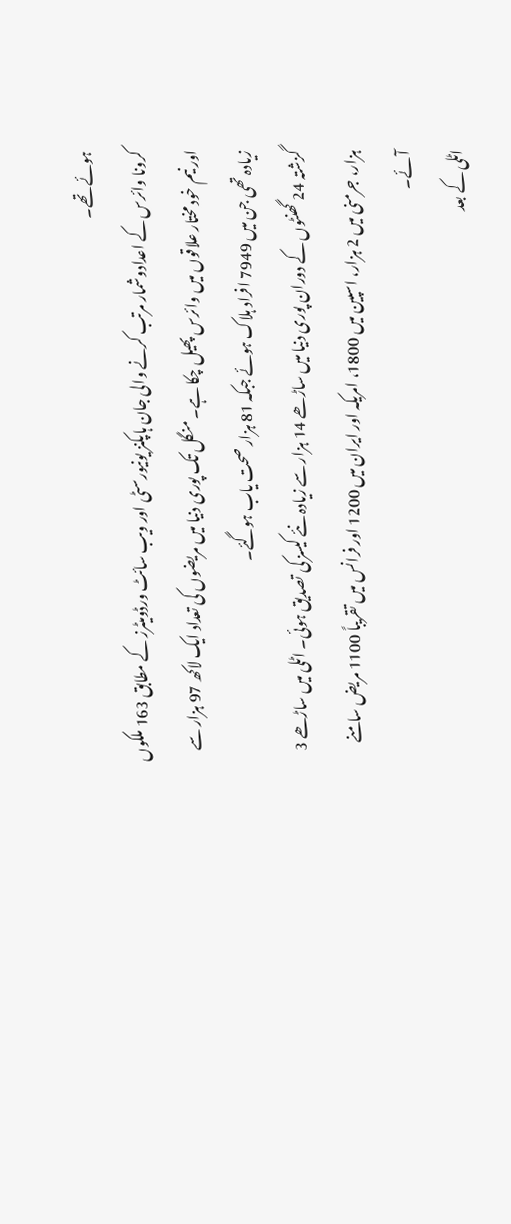ہوئے تھے۔
کرونا وائرس کے اعدادوشمار مرتب کرنے والی جان ہاپکنز یونیورسٹی اور ویب سائٹ ورڈومیٹرز کے مطابق 163 ملکوں اور نیم خود مختار علاقوں میں وائرس پھیل چکا ہے۔ منگل تک پوری دنیا میں مریضوں کی تعداد ایک لاکھ 97 ہزار سے زیادہ تھی جن میں 7949 افراد ہلاک ہوئے جبکہ 81 ہزار صحت یاب ہوگئے۔
گزشتہ 24 گھنٹوں کے دوران پوری دنیا میں ساڑھے 14 ہزار سے زیادہ نئے کیسز کی تصدیق ہوئی۔ اٹلی میں ساڑھے 3 ہزار، جرمنی میں 2 ہزار، اسپین میں 1800، امریکہ اور ایران میں 1200 اور فرانس میں تقریباً 1100 مریض سامنے آئے۔
اٹلی کے بعد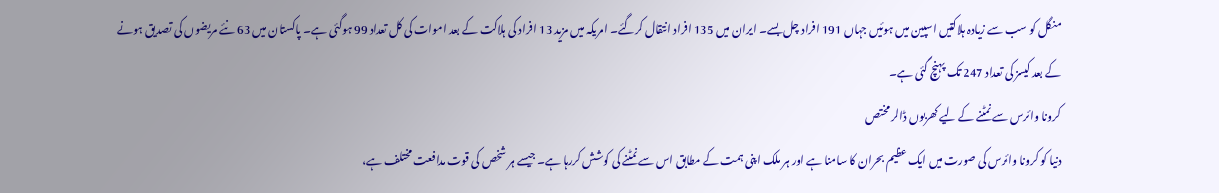منگل کو سب سے زیادہ ہلاکتیں اسپین میں ہوئیں جہاں 191 افراد چل بسے۔ ایران میں 135 افراد انتقال کرگئے۔ امریکہ میں مزید 13 افراد کی ہلاکت کے بعد اموات کی کل تعداد 99 ہوگئی ہے۔ پاکستان میں 63 نئے مریضوں کی تصدیق ہونے کے بعد کیسز کی تعداد 247 تک پہنچ گئی ہے۔
کرونا وائرس سے نمٹنے کے لیے کھربوں ڈالر مختص
دنیا کو کرونا وائرس کی صورت میں ایک عظیم بحران کا سامنا ہے اور ہر ملک اپنی ہمت کے مطابق اس سے نمٹنے کی کوشش کررہا ہے۔ جیسے ہر شخص کی قوت مدافعت مختلف ہے،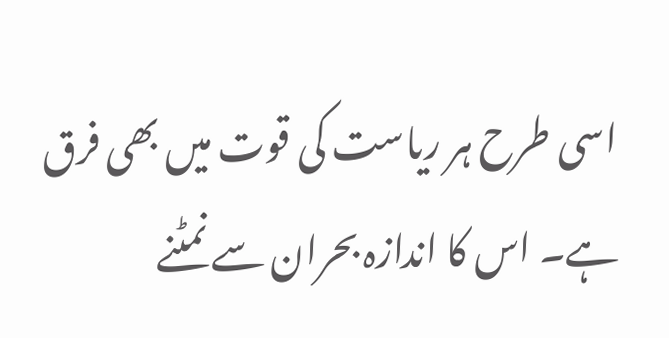اسی طرح ہر ریاست کی قوت میں بھی فرق ہے۔ اس کا اندازہ بحران سے نمٹنے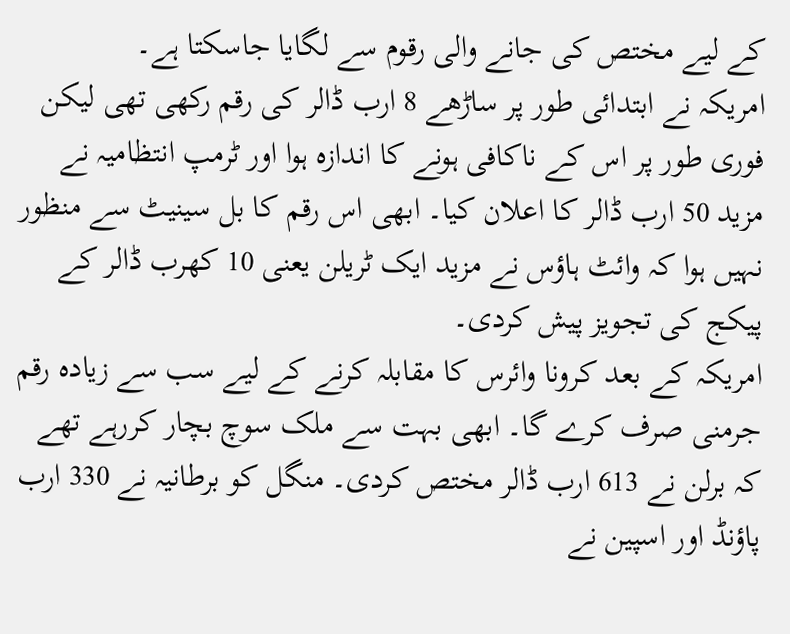کے لیے مختص کی جانے والی رقوم سے لگایا جاسکتا ہے۔
امریکہ نے ابتدائی طور پر ساڑھے 8 ارب ڈالر کی رقم رکھی تھی لیکن فوری طور پر اس کے ناکافی ہونے کا اندازہ ہوا اور ٹرمپ انتظامیہ نے مزید 50 ارب ڈالر کا اعلان کیا۔ ابھی اس رقم کا بل سینیٹ سے منظور نہیں ہوا کہ وائٹ ہاؤس نے مزید ایک ٹریلن یعنی 10 کھرب ڈالر کے پیکج کی تجویز پیش کردی۔
امریکہ کے بعد کرونا وائرس کا مقابلہ کرنے کے لیے سب سے زیادہ رقم جرمنی صرف کرے گا۔ ابھی بہت سے ملک سوچ بچار کررہے تھے کہ برلن نے 613 ارب ڈالر مختص کردی۔ منگل کو برطانیہ نے 330 ارب پاؤنڈ اور اسپین نے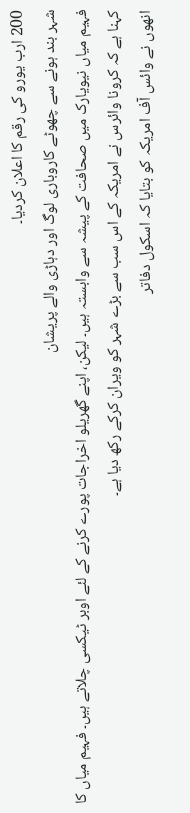200 ارب یورو کی رقم کا اعلان کردیا۔
شہر بند ہونے سے چھوٹے کاروباری لوگ اور دہاڑی والے پریشان
فہیم میاں نیویارک میں صحافت کے پیشہ سے وابستہ ہیں۔ لیکن، اپنے گھریلو اخراجات پورے کرنے کے لئے اوبر ٹیکسی چلاتے ہیں۔ فہیم میاں کا کہنا ہے کہ کرونا وائرس نے امریکہ کے اس سب سے بڑے شہر کو ویران کرکے رکھ دیا ہے۔
انھوں نے وائس آف امریکہ کو بتایا کہ اسکول دفاتر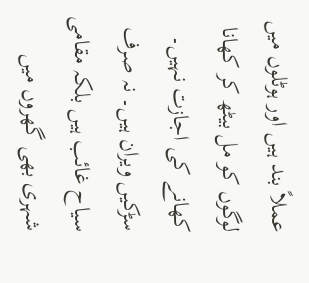عملاً بند ہیں اور ہوٹلوں میں لوگوں کو مل بیٹھ کر کھانا کھانے کی اجازت نہیں۔ سڑکیں ویران ہیں۔ نہ صرف سیاح غائب ہیں بلکہ مقامی شہری بھی گھروں میں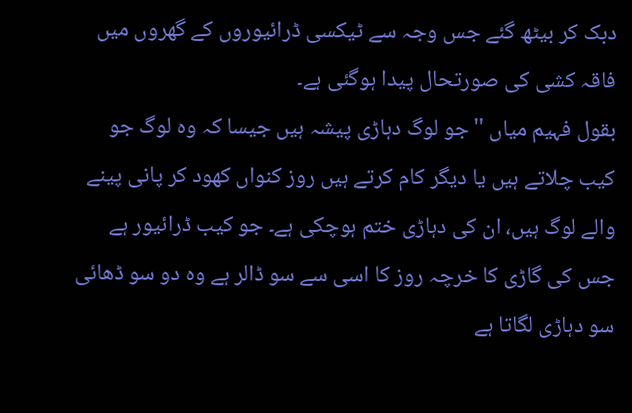دبک کر بیٹھ گئے جس وجہ سے ٹیکسی ڈرائیوروں کے گھروں میں فاقہ کشی کی صورتحال پیدا ہوگئی ہے۔
بقول فہیم میاں ''جو لوگ دہاڑی پیشہ ہیں جیسا کہ وہ لوگ جو کیب چلاتے ہیں یا دیگر کام کرتے ہیں روز کنواں کھود کر پانی پینے والے لوگ ہیں، ان کی دہاڑی ختم ہوچکی ہے۔ جو کیب ڈرائیور ہے جس کی گاڑی کا خرچہ روز کا اسی سے سو ڈالر ہے وہ دو سو ڈھائی سو دہاڑی لگاتا ہے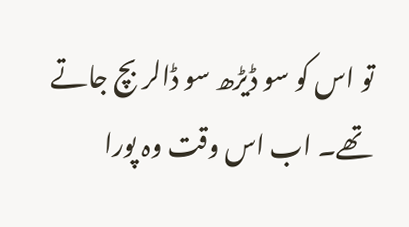تو اس کو سو ڈیڑھ سو ڈالر بچ جاتے تھے۔ اب اس وقت وہ پورا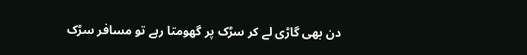دن بھی گاڑی لے کر سڑک پر گھومتا رہے تو مسافر سڑک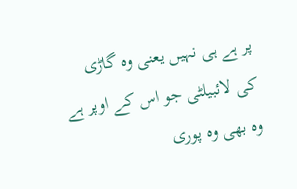پر ہے ہی نہیں یعنی وہ گاڑی کی لائبیلٹی جو اس کے اوپر ہے وہ بھی وہ پوری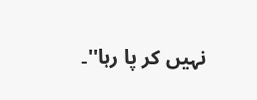نہیں کر پا رہا''۔